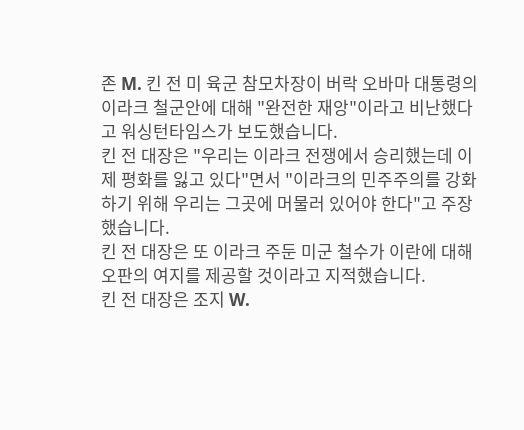존 M. 킨 전 미 육군 참모차장이 버락 오바마 대통령의 이라크 철군안에 대해 "완전한 재앙"이라고 비난했다고 워싱턴타임스가 보도했습니다.
킨 전 대장은 "우리는 이라크 전쟁에서 승리했는데 이제 평화를 잃고 있다"면서 "이라크의 민주주의를 강화하기 위해 우리는 그곳에 머물러 있어야 한다"고 주장했습니다.
킨 전 대장은 또 이라크 주둔 미군 철수가 이란에 대해 오판의 여지를 제공할 것이라고 지적했습니다.
킨 전 대장은 조지 W.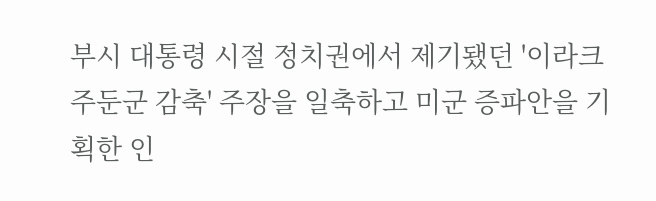부시 대통령 시절 정치권에서 제기됐던 '이라크 주둔군 감축' 주장을 일축하고 미군 증파안을 기획한 인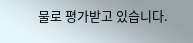물로 평가받고 있습니다.